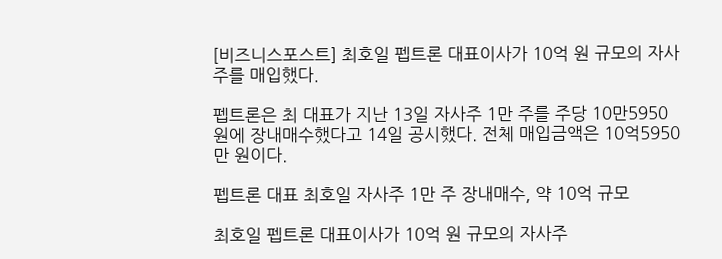[비즈니스포스트] 최호일 펩트론 대표이사가 10억 원 규모의 자사주를 매입했다.

펩트론은 최 대표가 지난 13일 자사주 1만 주를 주당 10만5950원에 장내매수했다고 14일 공시했다. 전체 매입금액은 10억5950만 원이다.

펩트론 대표 최호일 자사주 1만 주 장내매수, 약 10억 규모

최호일 펩트론 대표이사가 10억 원 규모의 자사주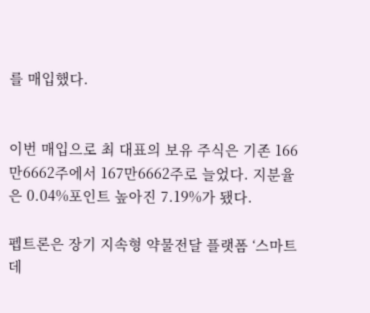를 매입했다.


이번 매입으로 최 대표의 보유 주식은 기존 166만6662주에서 167만6662주로 늘었다. 지분율은 0.04%포인트 높아진 7.19%가 됐다.

펩트론은 장기 지속형 약물전달 플랫폼 ‘스마트데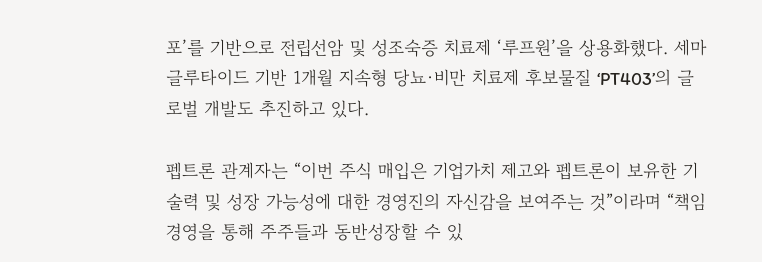포’를 기반으로 전립선암 및 성조숙증 치료제 ‘루프원’을 상용화했다. 세마글루타이드 기반 1개월 지속형 당뇨·비만 치료제 후보물질 ‘PT403’의 글로벌 개발도 추진하고 있다.

펩트론 관계자는 “이번 주식 매입은 기업가치 제고와 펩트론이 보유한 기술력 및 성장 가능성에 대한 경영진의 자신감을 보여주는 것”이라며 “책임경영을 통해 주주들과 동반성장할 수 있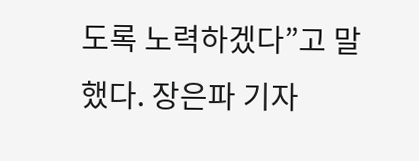도록 노력하겠다”고 말했다. 장은파 기자